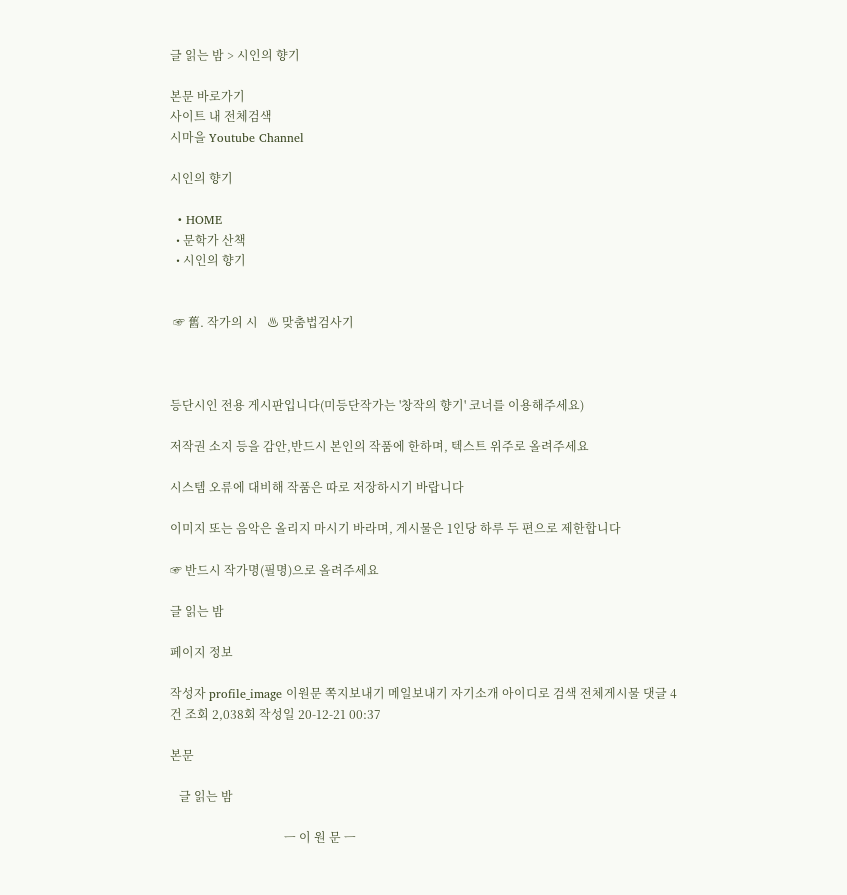글 읽는 밤 > 시인의 향기

본문 바로가기
사이트 내 전체검색
시마을 Youtube Channel

시인의 향기

  • HOME
  • 문학가 산책
  • 시인의 향기


 ☞ 舊. 작가의 시   ♨ 맞춤법검사기



등단시인 전용 게시판입니다(미등단작가는 '창작의 향기' 코너를 이용해주세요)

저작권 소지 등을 감안,반드시 본인의 작품에 한하며, 텍스트 위주로 올려주세요

시스템 오류에 대비해 작품은 따로 저장하시기 바랍니다

이미지 또는 음악은 올리지 마시기 바라며, 게시물은 1인당 하루 두 편으로 제한합니다

☞ 반드시 작가명(필명)으로 올려주세요

글 읽는 밤

페이지 정보

작성자 profile_image 이원문 쪽지보내기 메일보내기 자기소개 아이디로 검색 전체게시물 댓글 4건 조회 2,038회 작성일 20-12-21 00:37

본문

   글 읽는 밤

                                      ㅡ 이 원 문 ㅡ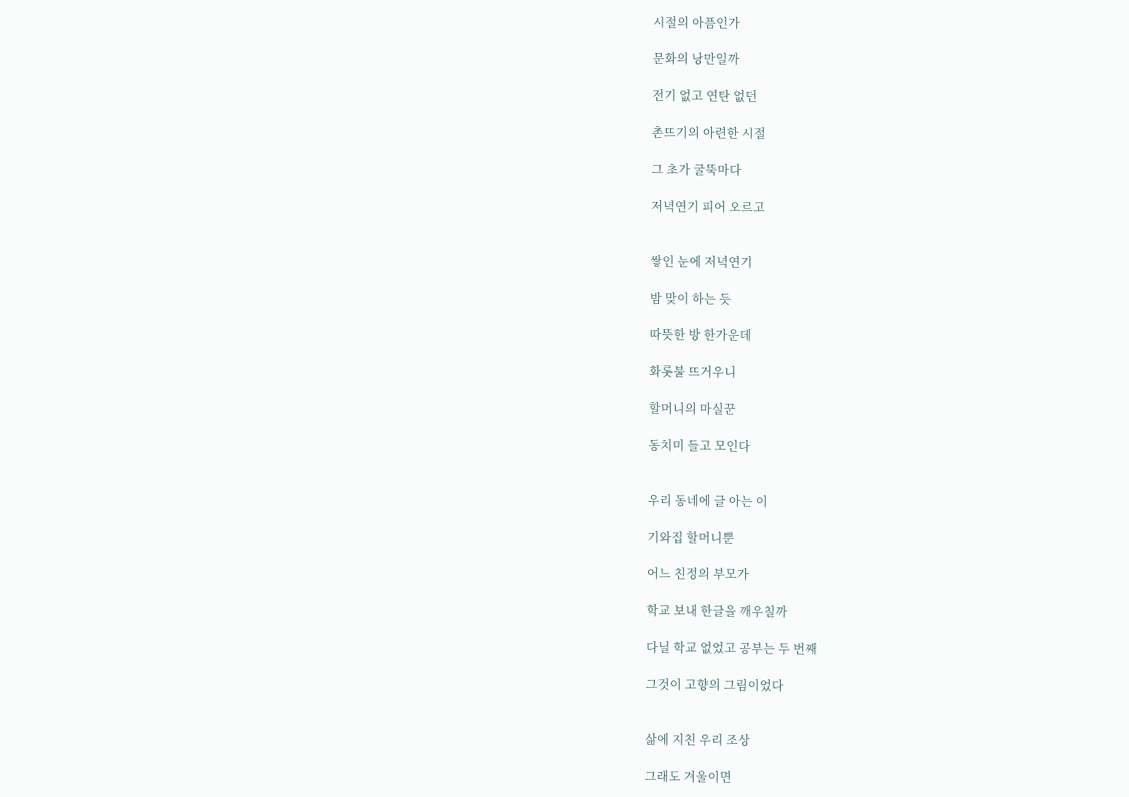시절의 아픔인가

문화의 낭만일까

전기 없고 연탄 없던

촌뜨기의 아련한 시절

그 초가 굴뚝마다

저녁연기 피어 오르고


쌓인 눈에 저녁연기

밤 맞이 하는 듯

따뜻한 방 한가운데

화롯불 뜨거우니

할머니의 마실꾼

동치미 들고 모인다


우리 동네에 글 아는 이

기와집 할머니뿐

어느 친정의 부모가

학교 보내 한글을 깨우칠까

다닐 학교 없었고 공부는 두 번째

그것이 고향의 그림이었다


삶에 지친 우리 조상

그래도 겨울이면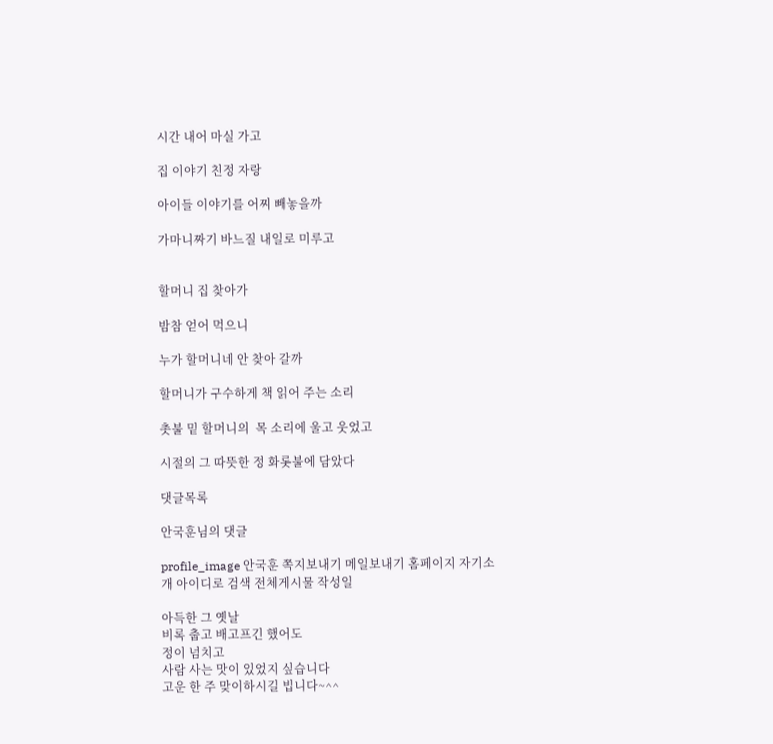시간 내어 마실 가고

집 이야기 친정 자랑

아이들 이야기를 어찌 빼놓을까

가마니짜기 바느질 내일로 미루고


할머니 집 찾아가

밤참 얻어 먹으니

누가 할머니네 안 찾아 갈까

할머니가 구수하게 책 읽어 주는 소리

촛불 밑 할머니의  목 소리에 울고 웃었고

시절의 그 따뜻한 정 화롯불에 담았다

댓글목록

안국훈님의 댓글

profile_image 안국훈 쪽지보내기 메일보내기 홈페이지 자기소개 아이디로 검색 전체게시물 작성일

아득한 그 옛날
비록 춥고 배고프긴 했어도
정이 넘치고
사람 사는 맛이 있었지 싶습니다
고운 한 주 맞이하시길 빕니다~^^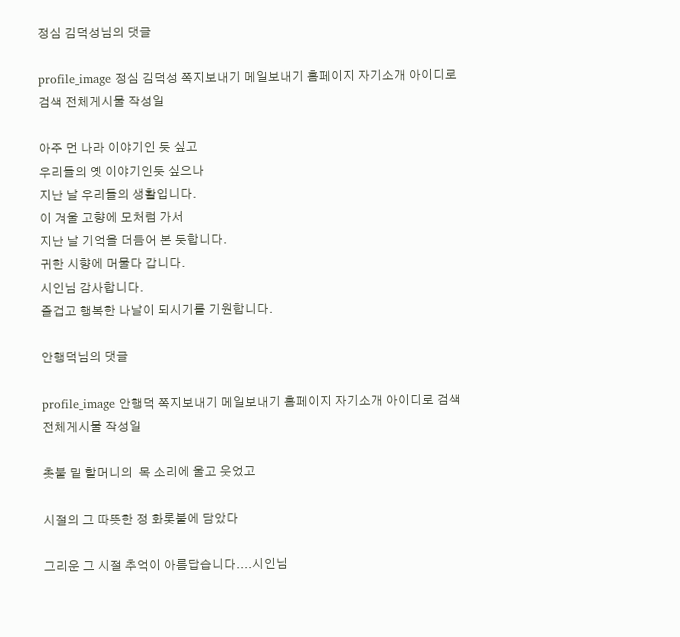정심 김덕성님의 댓글

profile_image 정심 김덕성 쪽지보내기 메일보내기 홈페이지 자기소개 아이디로 검색 전체게시물 작성일

아주 먼 나라 이야기인 듯 싶고
우리들의 옛 이야기인듯 싶으나
지난 날 우리들의 생활입니다.
이 겨울 고향에 모처럼 가서
지난 날 기억을 더듬어 본 듯합니다.
귀한 시향에 머물다 갑니다.
시인님 감사합니다.
즐겁고 행복한 나날이 되시기를 기원합니다.

안행덕님의 댓글

profile_image 안행덕 쪽지보내기 메일보내기 홈페이지 자기소개 아이디로 검색 전체게시물 작성일

촛불 밑 할머니의  목 소리에 울고 웃었고

시절의 그 따뜻한 정 화롯불에 담았다

그리운 그 시절 추억이 아름답습니다....시인님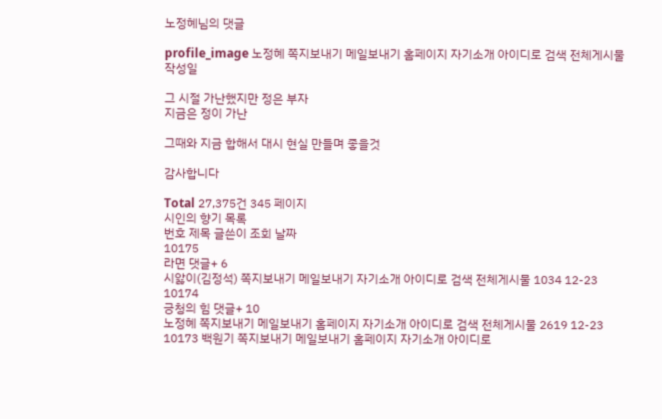노정혜님의 댓글

profile_image 노정혜 쪽지보내기 메일보내기 홈페이지 자기소개 아이디로 검색 전체게시물 작성일

그 시절 가난했지만 정은 부자
지금은 정이 가난

그때와 지금 합해서 대시 현실 만들며 좋을것

감사합니다

Total 27,375건 345 페이지
시인의 향기 목록
번호 제목 글쓴이 조회 날짜
10175
라면 댓글+ 6
시앓이(김정석) 쪽지보내기 메일보내기 자기소개 아이디로 검색 전체게시물 1034 12-23
10174
긍청의 힘 댓글+ 10
노정혜 쪽지보내기 메일보내기 홈페이지 자기소개 아이디로 검색 전체게시물 2619 12-23
10173 백원기 쪽지보내기 메일보내기 홈페이지 자기소개 아이디로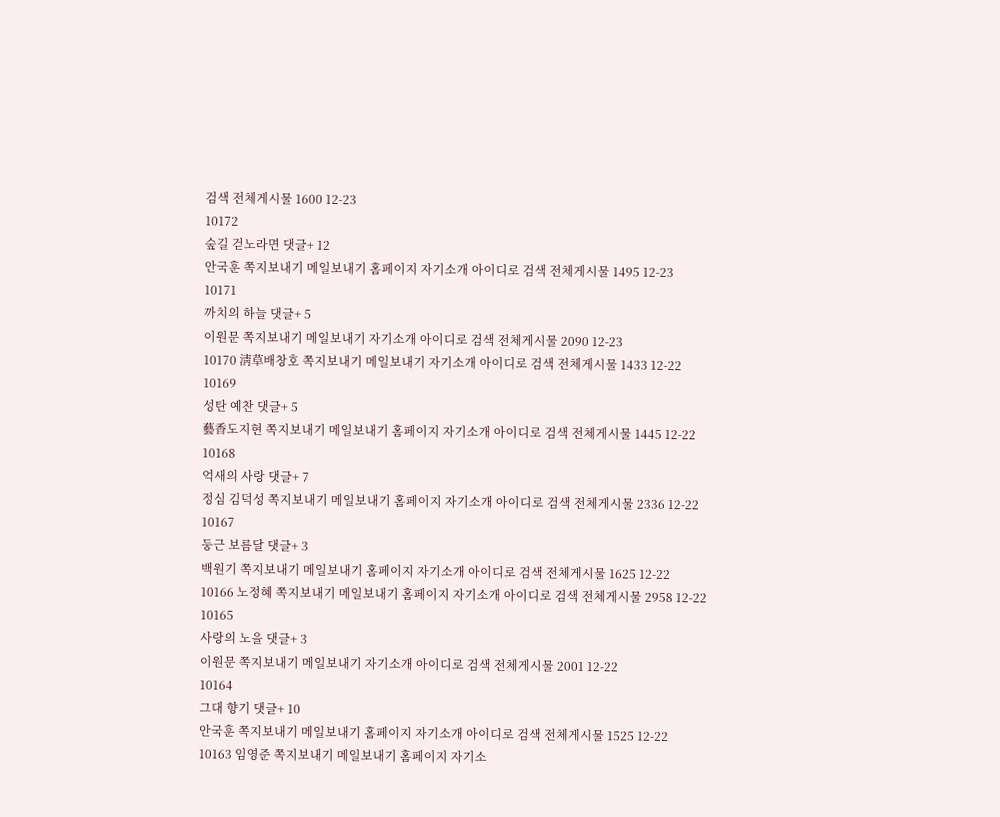검색 전체게시물 1600 12-23
10172
숲길 걷노라면 댓글+ 12
안국훈 쪽지보내기 메일보내기 홈페이지 자기소개 아이디로 검색 전체게시물 1495 12-23
10171
까치의 하늘 댓글+ 5
이원문 쪽지보내기 메일보내기 자기소개 아이디로 검색 전체게시물 2090 12-23
10170 淸草배창호 쪽지보내기 메일보내기 자기소개 아이디로 검색 전체게시물 1433 12-22
10169
성탄 예찬 댓글+ 5
藝香도지현 쪽지보내기 메일보내기 홈페이지 자기소개 아이디로 검색 전체게시물 1445 12-22
10168
억새의 사랑 댓글+ 7
정심 김덕성 쪽지보내기 메일보내기 홈페이지 자기소개 아이디로 검색 전체게시물 2336 12-22
10167
둥근 보름달 댓글+ 3
백원기 쪽지보내기 메일보내기 홈페이지 자기소개 아이디로 검색 전체게시물 1625 12-22
10166 노정혜 쪽지보내기 메일보내기 홈페이지 자기소개 아이디로 검색 전체게시물 2958 12-22
10165
사랑의 노을 댓글+ 3
이원문 쪽지보내기 메일보내기 자기소개 아이디로 검색 전체게시물 2001 12-22
10164
그대 향기 댓글+ 10
안국훈 쪽지보내기 메일보내기 홈페이지 자기소개 아이디로 검색 전체게시물 1525 12-22
10163 임영준 쪽지보내기 메일보내기 홈페이지 자기소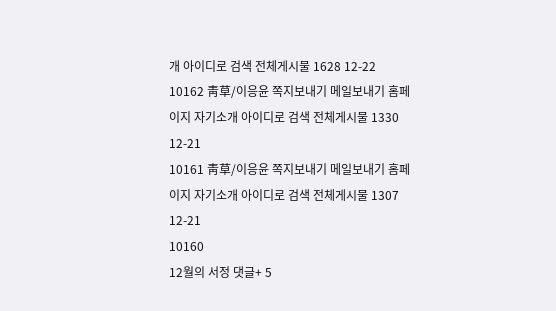개 아이디로 검색 전체게시물 1628 12-22
10162 靑草/이응윤 쪽지보내기 메일보내기 홈페이지 자기소개 아이디로 검색 전체게시물 1330 12-21
10161 靑草/이응윤 쪽지보내기 메일보내기 홈페이지 자기소개 아이디로 검색 전체게시물 1307 12-21
10160
12월의 서정 댓글+ 5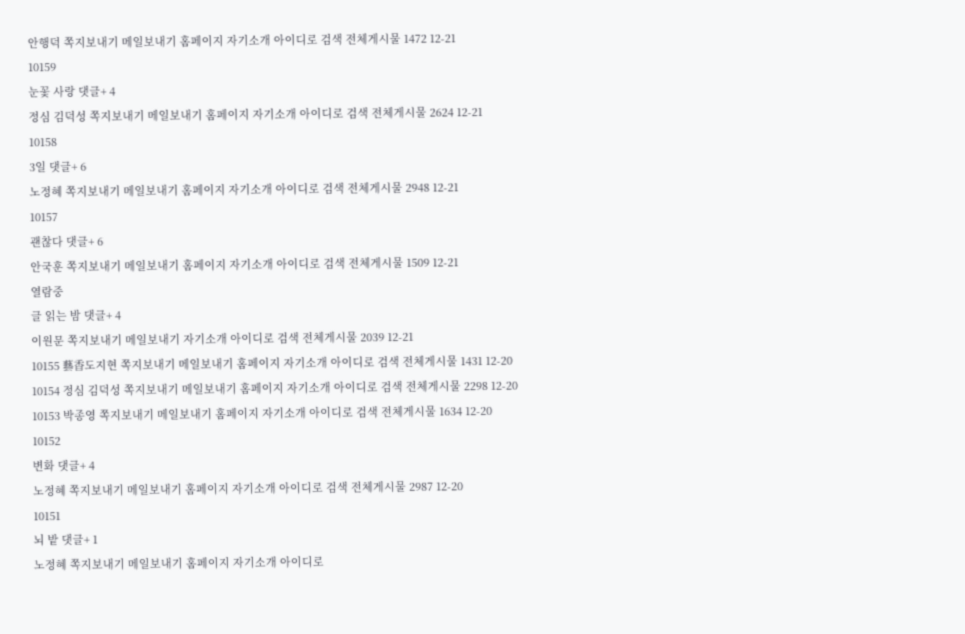안행덕 쪽지보내기 메일보내기 홈페이지 자기소개 아이디로 검색 전체게시물 1472 12-21
10159
눈꽃 사랑 댓글+ 4
정심 김덕성 쪽지보내기 메일보내기 홈페이지 자기소개 아이디로 검색 전체게시물 2624 12-21
10158
3일 댓글+ 6
노정혜 쪽지보내기 메일보내기 홈페이지 자기소개 아이디로 검색 전체게시물 2948 12-21
10157
괜찮다 댓글+ 6
안국훈 쪽지보내기 메일보내기 홈페이지 자기소개 아이디로 검색 전체게시물 1509 12-21
열람중
글 읽는 밤 댓글+ 4
이원문 쪽지보내기 메일보내기 자기소개 아이디로 검색 전체게시물 2039 12-21
10155 藝香도지현 쪽지보내기 메일보내기 홈페이지 자기소개 아이디로 검색 전체게시물 1431 12-20
10154 정심 김덕성 쪽지보내기 메일보내기 홈페이지 자기소개 아이디로 검색 전체게시물 2298 12-20
10153 박종영 쪽지보내기 메일보내기 홈페이지 자기소개 아이디로 검색 전체게시물 1634 12-20
10152
변화 댓글+ 4
노정혜 쪽지보내기 메일보내기 홈페이지 자기소개 아이디로 검색 전체게시물 2987 12-20
10151
뇌 밭 댓글+ 1
노정혜 쪽지보내기 메일보내기 홈페이지 자기소개 아이디로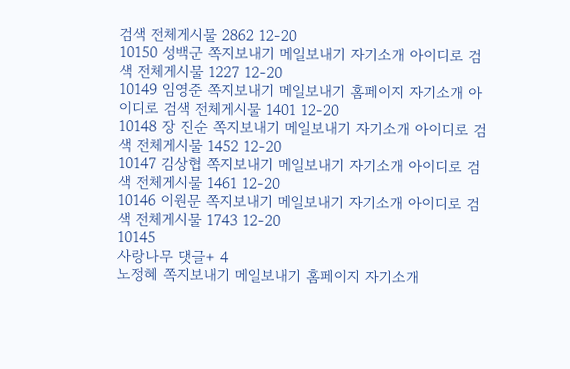검색 전체게시물 2862 12-20
10150 성백군 쪽지보내기 메일보내기 자기소개 아이디로 검색 전체게시물 1227 12-20
10149 임영준 쪽지보내기 메일보내기 홈페이지 자기소개 아이디로 검색 전체게시물 1401 12-20
10148 장 진순 쪽지보내기 메일보내기 자기소개 아이디로 검색 전체게시물 1452 12-20
10147 김상협 쪽지보내기 메일보내기 자기소개 아이디로 검색 전체게시물 1461 12-20
10146 이원문 쪽지보내기 메일보내기 자기소개 아이디로 검색 전체게시물 1743 12-20
10145
사랑나무 댓글+ 4
노정혜 쪽지보내기 메일보내기 홈페이지 자기소개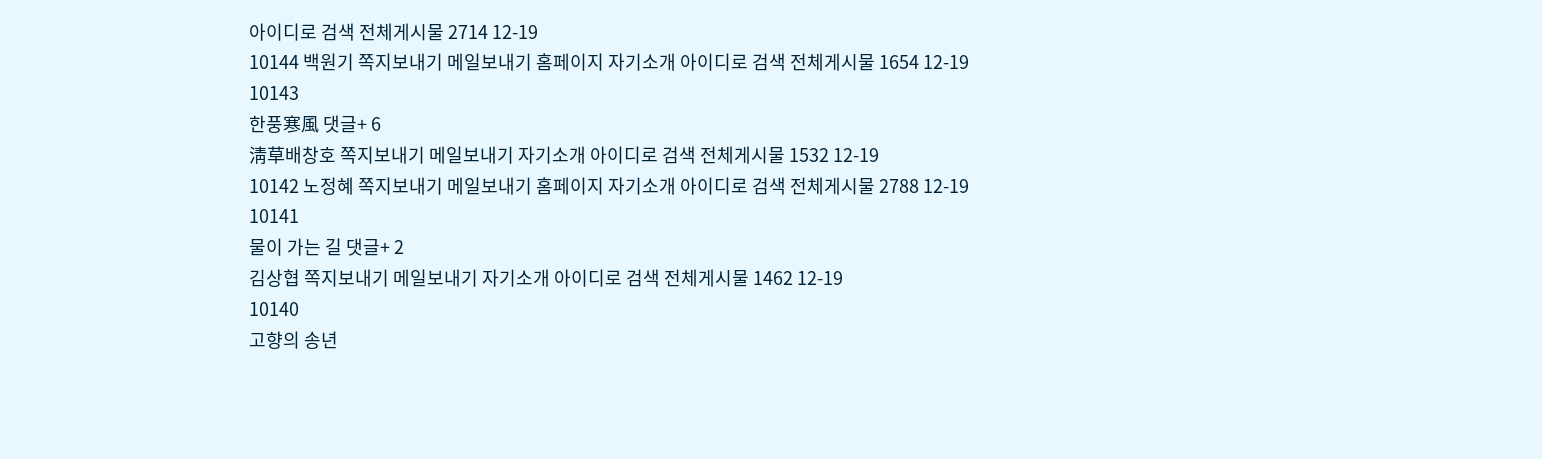아이디로 검색 전체게시물 2714 12-19
10144 백원기 쪽지보내기 메일보내기 홈페이지 자기소개 아이디로 검색 전체게시물 1654 12-19
10143
한풍寒風 댓글+ 6
淸草배창호 쪽지보내기 메일보내기 자기소개 아이디로 검색 전체게시물 1532 12-19
10142 노정혜 쪽지보내기 메일보내기 홈페이지 자기소개 아이디로 검색 전체게시물 2788 12-19
10141
물이 가는 길 댓글+ 2
김상협 쪽지보내기 메일보내기 자기소개 아이디로 검색 전체게시물 1462 12-19
10140
고향의 송년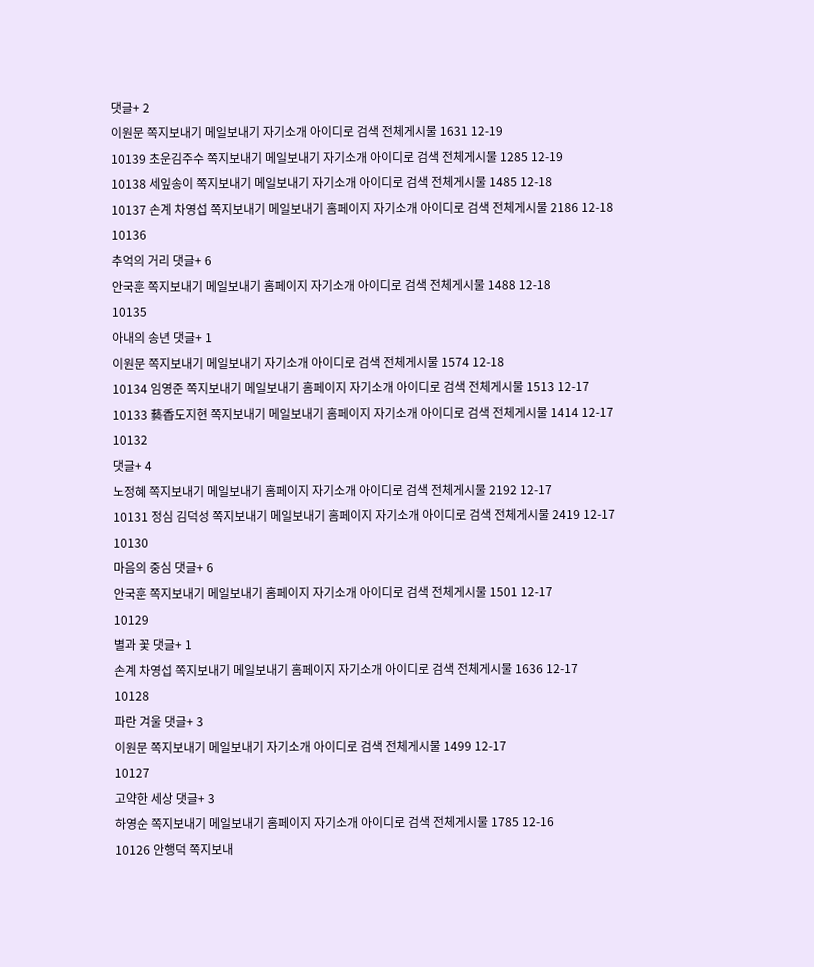댓글+ 2
이원문 쪽지보내기 메일보내기 자기소개 아이디로 검색 전체게시물 1631 12-19
10139 초운김주수 쪽지보내기 메일보내기 자기소개 아이디로 검색 전체게시물 1285 12-19
10138 세잎송이 쪽지보내기 메일보내기 자기소개 아이디로 검색 전체게시물 1485 12-18
10137 손계 차영섭 쪽지보내기 메일보내기 홈페이지 자기소개 아이디로 검색 전체게시물 2186 12-18
10136
추억의 거리 댓글+ 6
안국훈 쪽지보내기 메일보내기 홈페이지 자기소개 아이디로 검색 전체게시물 1488 12-18
10135
아내의 송년 댓글+ 1
이원문 쪽지보내기 메일보내기 자기소개 아이디로 검색 전체게시물 1574 12-18
10134 임영준 쪽지보내기 메일보내기 홈페이지 자기소개 아이디로 검색 전체게시물 1513 12-17
10133 藝香도지현 쪽지보내기 메일보내기 홈페이지 자기소개 아이디로 검색 전체게시물 1414 12-17
10132
댓글+ 4
노정혜 쪽지보내기 메일보내기 홈페이지 자기소개 아이디로 검색 전체게시물 2192 12-17
10131 정심 김덕성 쪽지보내기 메일보내기 홈페이지 자기소개 아이디로 검색 전체게시물 2419 12-17
10130
마음의 중심 댓글+ 6
안국훈 쪽지보내기 메일보내기 홈페이지 자기소개 아이디로 검색 전체게시물 1501 12-17
10129
별과 꽃 댓글+ 1
손계 차영섭 쪽지보내기 메일보내기 홈페이지 자기소개 아이디로 검색 전체게시물 1636 12-17
10128
파란 겨울 댓글+ 3
이원문 쪽지보내기 메일보내기 자기소개 아이디로 검색 전체게시물 1499 12-17
10127
고약한 세상 댓글+ 3
하영순 쪽지보내기 메일보내기 홈페이지 자기소개 아이디로 검색 전체게시물 1785 12-16
10126 안행덕 쪽지보내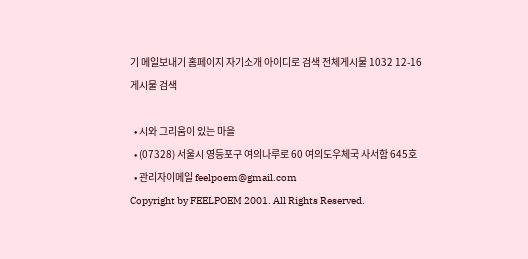기 메일보내기 홈페이지 자기소개 아이디로 검색 전체게시물 1032 12-16
게시물 검색

  • 시와 그리움이 있는 마을
  • (07328) 서울시 영등포구 여의나루로 60 여의도우체국 사서함 645호
  • 관리자이메일 feelpoem@gmail.com
Copyright by FEELPOEM 2001. All Rights Reserved.